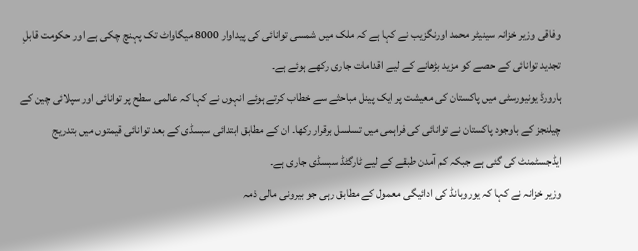وفاقی وزیر خزانہ سینیٹر محمد اورنگزیب نے کہا ہے کہ ملک میں شمسی توانائی کی پیداوار 8000 میگاواٹ تک پہنچ چکی ہے اور حکومت قابلِ تجدید توانائی کے حصے کو مزید بڑھانے کے لیے اقدامات جاری رکھے ہوئے ہے۔
ہارورڈ یونیورسٹی میں پاکستان کی معیشت پر ایک پینل مباحثے سے خطاب کرتے ہوئے انہوں نے کہا کہ عالمی سطح پر توانائی اور سپلائی چین کے چیلنجز کے باوجود پاکستان نے توانائی کی فراہمی میں تسلسل برقرار رکھا۔ ان کے مطابق ابتدائی سبسڈی کے بعد توانائی قیمتوں میں بتدریج ایڈجسٹمنٹ کی گئی ہے جبکہ کم آمدن طبقے کے لیے ٹارگٹڈ سبسڈی جاری ہے۔
وزیر خزانہ نے کہا کہ یوروبانڈ کی ادائیگی معمول کے مطابق رہی جو بیرونی مالی ذمہ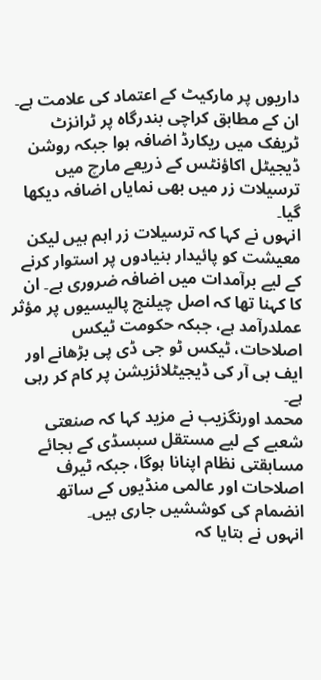داریوں پر مارکیٹ کے اعتماد کی علامت ہے۔ ان کے مطابق کراچی بندرگاہ پر ٹرانزٹ ٹریفک میں ریکارڈ اضافہ ہوا جبکہ روشن ڈیجیٹل اکاؤنٹس کے ذریعے مارچ میں ترسیلات زر میں بھی نمایاں اضافہ دیکھا گیا۔
انہوں نے کہا کہ ترسیلات زر اہم ہیں لیکن معیشت کو پائیدار بنیادوں پر استوار کرنے کے لیے برآمدات میں اضافہ ضروری ہے۔ ان کا کہنا تھا کہ اصل چیلنج پالیسیوں پر مؤثر عملدرآمد ہے، جبکہ حکومت ٹیکس اصلاحات، ٹیکس ٹو جی ڈی پی بڑھانے اور ایف بی آر کی ڈیجیٹلائزیشن پر کام کر رہی ہے۔
محمد اورنگزیب نے مزید کہا کہ صنعتی شعبے کے لیے مستقل سبسڈی کے بجائے مسابقتی نظام اپنانا ہوگا، جبکہ ٹیرف اصلاحات اور عالمی منڈیوں کے ساتھ انضمام کی کوششیں جاری ہیں۔
انہوں نے بتایا کہ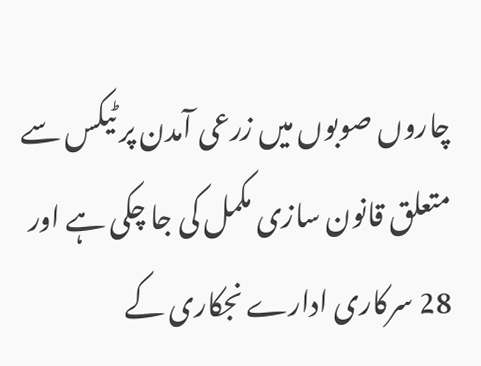چاروں صوبوں میں زرعی آمدن پر ٹیکس سے متعلق قانون سازی مکمل کی جا چکی ہے اور 28 سرکاری ادارے نجکاری کے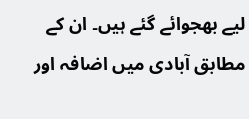لیے بھجوائے گئے ہیں۔ ان کے مطابق آبادی میں اضافہ اور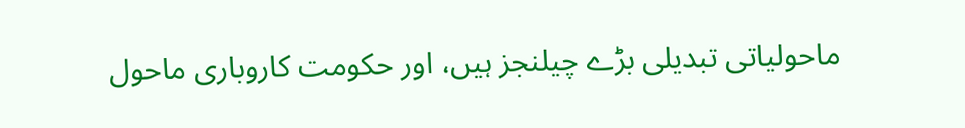ماحولیاتی تبدیلی بڑے چیلنجز ہیں، اور حکومت کاروباری ماحول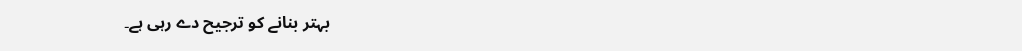بہتر بنانے کو ترجیح دے رہی ہے۔